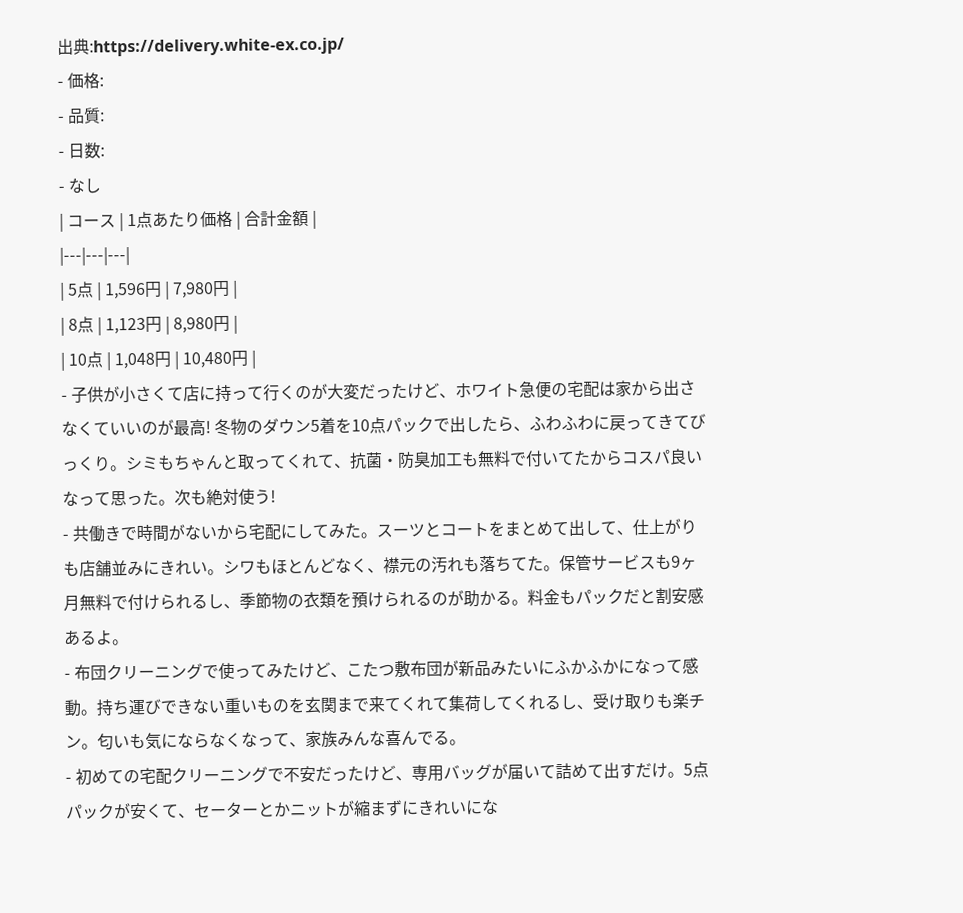出典:https://delivery.white-ex.co.jp/
- 価格:
- 品質:
- 日数:
- なし
| コース | 1点あたり価格 | 合計金額 |
|---|---|---|
| 5点 | 1,596円 | 7,980円 |
| 8点 | 1,123円 | 8,980円 |
| 10点 | 1,048円 | 10,480円 |
- 子供が小さくて店に持って行くのが大変だったけど、ホワイト急便の宅配は家から出さなくていいのが最高! 冬物のダウン5着を10点パックで出したら、ふわふわに戻ってきてびっくり。シミもちゃんと取ってくれて、抗菌・防臭加工も無料で付いてたからコスパ良いなって思った。次も絶対使う!
- 共働きで時間がないから宅配にしてみた。スーツとコートをまとめて出して、仕上がりも店舗並みにきれい。シワもほとんどなく、襟元の汚れも落ちてた。保管サービスも9ヶ月無料で付けられるし、季節物の衣類を預けられるのが助かる。料金もパックだと割安感あるよ。
- 布団クリーニングで使ってみたけど、こたつ敷布団が新品みたいにふかふかになって感動。持ち運びできない重いものを玄関まで来てくれて集荷してくれるし、受け取りも楽チン。匂いも気にならなくなって、家族みんな喜んでる。
- 初めての宅配クリーニングで不安だったけど、専用バッグが届いて詰めて出すだけ。5点パックが安くて、セーターとかニットが縮まずにきれいにな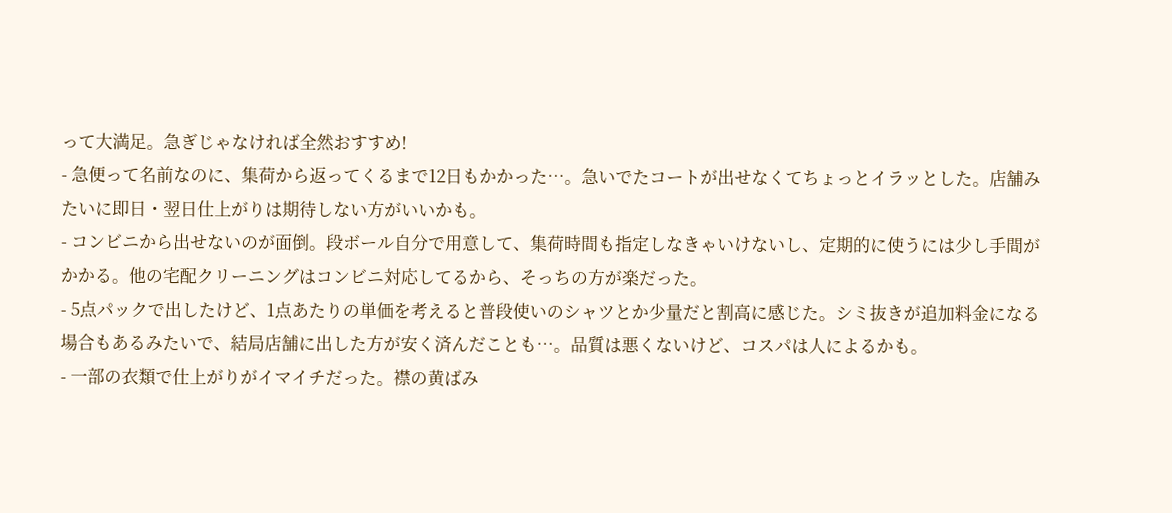って大満足。急ぎじゃなければ全然おすすめ!
- 急便って名前なのに、集荷から返ってくるまで12日もかかった…。急いでたコートが出せなくてちょっとイラッとした。店舗みたいに即日・翌日仕上がりは期待しない方がいいかも。
- コンビニから出せないのが面倒。段ボール自分で用意して、集荷時間も指定しなきゃいけないし、定期的に使うには少し手間がかかる。他の宅配クリーニングはコンビニ対応してるから、そっちの方が楽だった。
- 5点パックで出したけど、1点あたりの単価を考えると普段使いのシャツとか少量だと割高に感じた。シミ抜きが追加料金になる場合もあるみたいで、結局店舗に出した方が安く済んだことも…。品質は悪くないけど、コスパは人によるかも。
- 一部の衣類で仕上がりがイマイチだった。襟の黄ばみ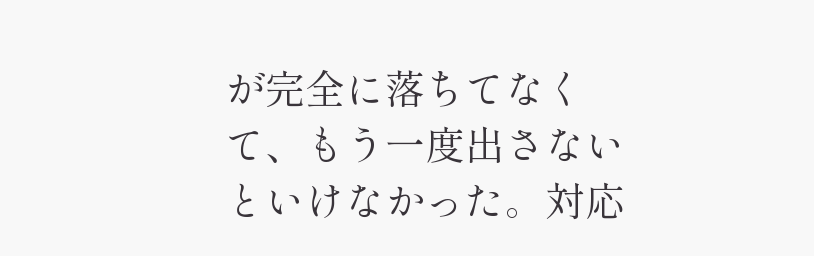が完全に落ちてなくて、もう一度出さないといけなかった。対応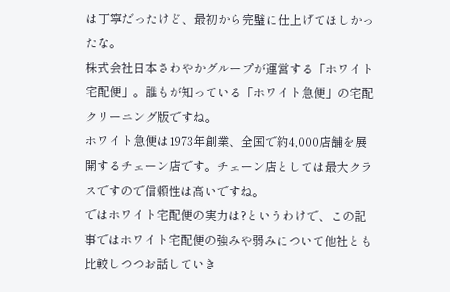は丁寧だったけど、最初から完璧に仕上げてほしかったな。
株式会社日本さわやかグループが運営する「ホワイト宅配便」。誰もが知っている「ホワイト急便」の宅配クリーニング版ですね。
ホワイト急便は1973年創業、全国で約4,000店舗を展開するチェーン店です。チェーン店としては最大クラスですので信頼性は高いですね。
ではホワイト宅配便の実力は?というわけで、この記事ではホワイト宅配便の強みや弱みについて他社とも比較しつつお話していき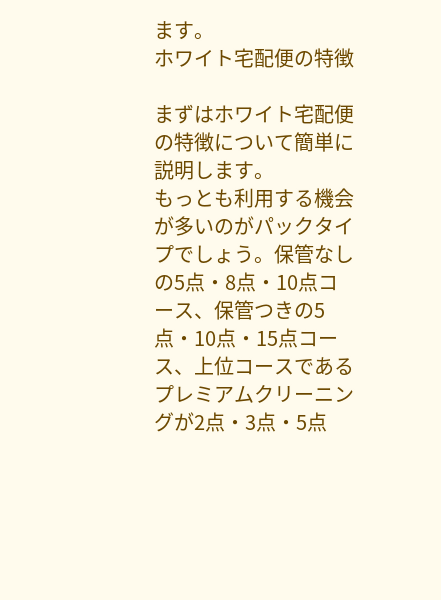ます。
ホワイト宅配便の特徴

まずはホワイト宅配便の特徴について簡単に説明します。
もっとも利用する機会が多いのがパックタイプでしょう。保管なしの5点・8点・10点コース、保管つきの5点・10点・15点コース、上位コースであるプレミアムクリーニングが2点・3点・5点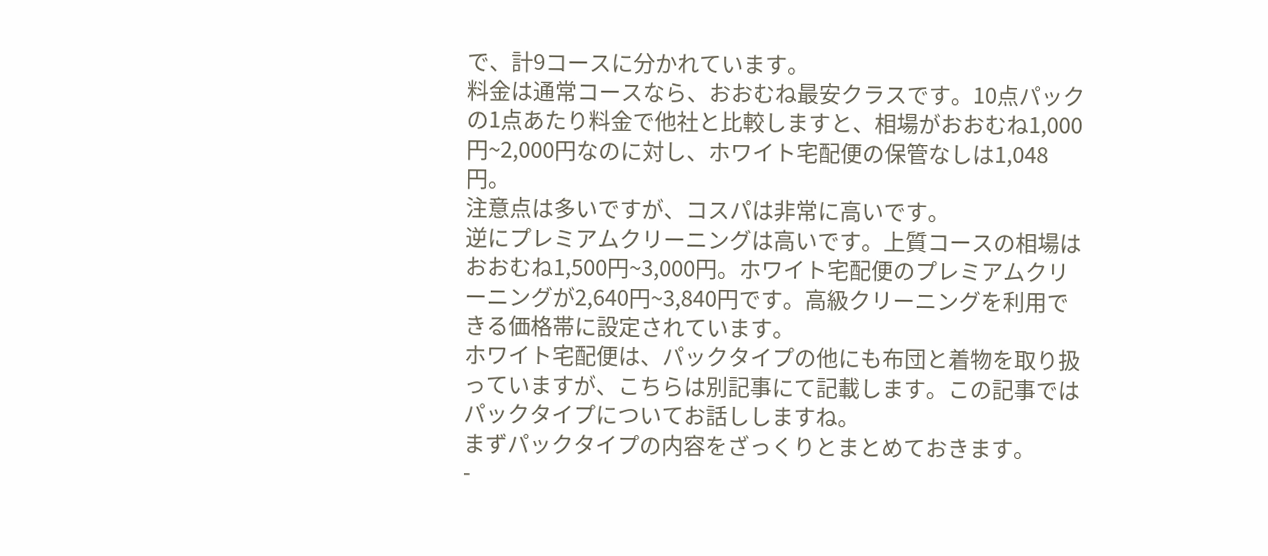で、計9コースに分かれています。
料金は通常コースなら、おおむね最安クラスです。10点パックの1点あたり料金で他社と比較しますと、相場がおおむね1,000円~2,000円なのに対し、ホワイト宅配便の保管なしは1,048円。
注意点は多いですが、コスパは非常に高いです。
逆にプレミアムクリーニングは高いです。上質コースの相場はおおむね1,500円~3,000円。ホワイト宅配便のプレミアムクリーニングが2,640円~3,840円です。高級クリーニングを利用できる価格帯に設定されています。
ホワイト宅配便は、パックタイプの他にも布団と着物を取り扱っていますが、こちらは別記事にて記載します。この記事ではパックタイプについてお話ししますね。
まずパックタイプの内容をざっくりとまとめておきます。
-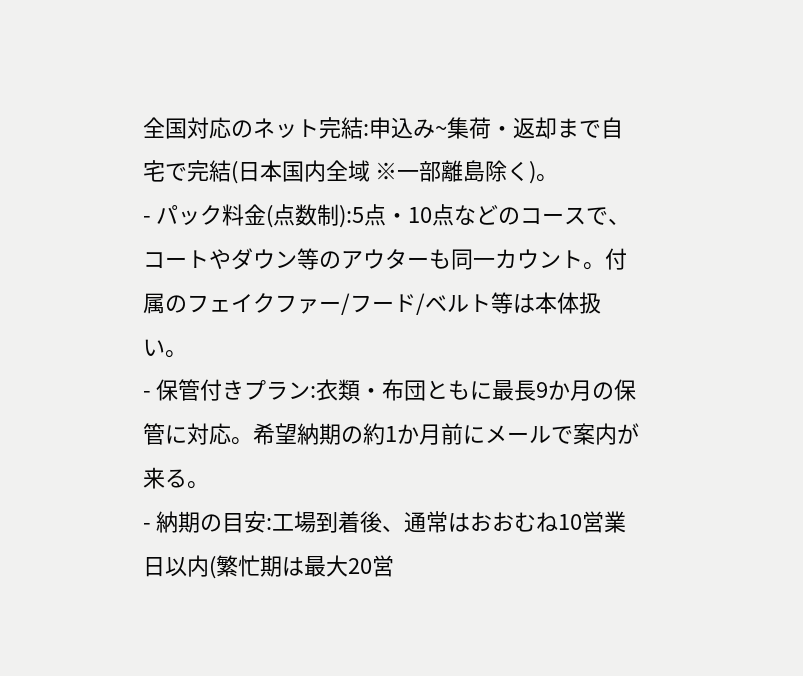全国対応のネット完結:申込み~集荷・返却まで自宅で完結(日本国内全域 ※一部離島除く)。
- パック料金(点数制):5点・10点などのコースで、コートやダウン等のアウターも同一カウント。付属のフェイクファー/フード/ベルト等は本体扱い。
- 保管付きプラン:衣類・布団ともに最長9か月の保管に対応。希望納期の約1か月前にメールで案内が来る。
- 納期の目安:工場到着後、通常はおおむね10営業日以内(繁忙期は最大20営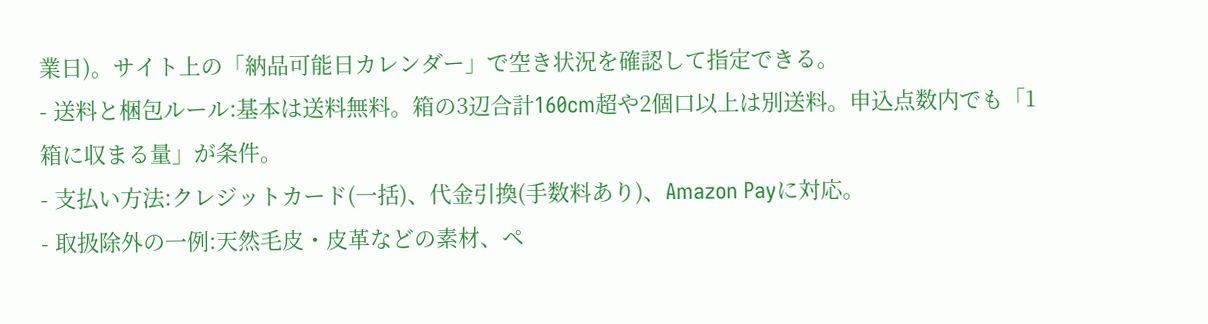業日)。サイト上の「納品可能日カレンダー」で空き状況を確認して指定できる。
- 送料と梱包ルール:基本は送料無料。箱の3辺合計160cm超や2個口以上は別送料。申込点数内でも「1箱に収まる量」が条件。
- 支払い方法:クレジットカード(一括)、代金引換(手数料あり)、Amazon Payに対応。
- 取扱除外の一例:天然毛皮・皮革などの素材、ペ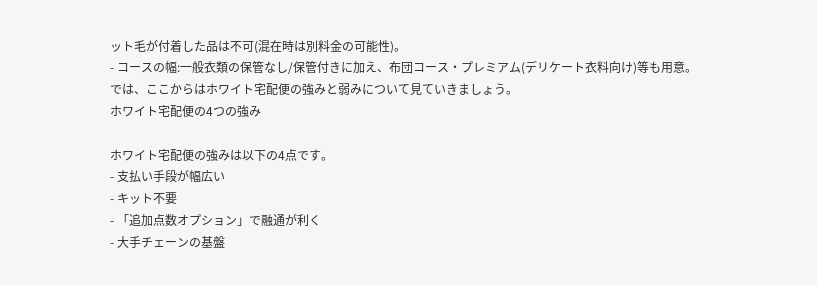ット毛が付着した品は不可(混在時は別料金の可能性)。
- コースの幅:一般衣類の保管なし/保管付きに加え、布団コース・プレミアム(デリケート衣料向け)等も用意。
では、ここからはホワイト宅配便の強みと弱みについて見ていきましょう。
ホワイト宅配便の4つの強み

ホワイト宅配便の強みは以下の4点です。
- 支払い手段が幅広い
- キット不要
- 「追加点数オプション」で融通が利く
- 大手チェーンの基盤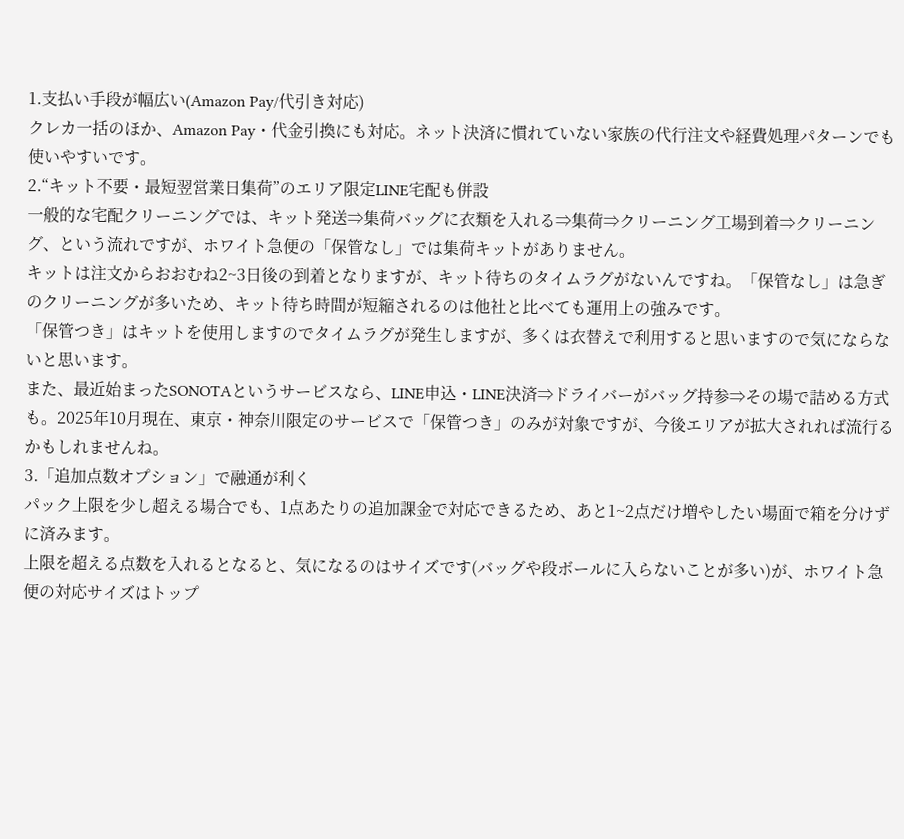1.支払い手段が幅広い(Amazon Pay/代引き対応)
クレカ一括のほか、Amazon Pay・代金引換にも対応。ネット決済に慣れていない家族の代行注文や経費処理パターンでも使いやすいです。
2.“キット不要・最短翌営業日集荷”のエリア限定LINE宅配も併設
一般的な宅配クリーニングでは、キット発送⇒集荷バッグに衣類を入れる⇒集荷⇒クリーニング工場到着⇒クリーニング、という流れですが、ホワイト急便の「保管なし」では集荷キットがありません。
キットは注文からおおむね2~3日後の到着となりますが、キット待ちのタイムラグがないんですね。「保管なし」は急ぎのクリーニングが多いため、キット待ち時間が短縮されるのは他社と比べても運用上の強みです。
「保管つき」はキットを使用しますのでタイムラグが発生しますが、多くは衣替えで利用すると思いますので気にならないと思います。
また、最近始まったSONOTAというサービスなら、LINE申込・LINE決済⇒ドライバーがバッグ持参⇒その場で詰める方式も。2025年10月現在、東京・神奈川限定のサービスで「保管つき」のみが対象ですが、今後エリアが拡大されれば流行るかもしれませんね。
3.「追加点数オプション」で融通が利く
パック上限を少し超える場合でも、1点あたりの追加課金で対応できるため、あと1~2点だけ増やしたい場面で箱を分けずに済みます。
上限を超える点数を入れるとなると、気になるのはサイズです(バッグや段ボールに入らないことが多い)が、ホワイト急便の対応サイズはトップ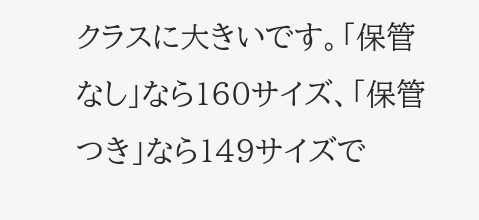クラスに大きいです。「保管なし」なら160サイズ、「保管つき」なら149サイズで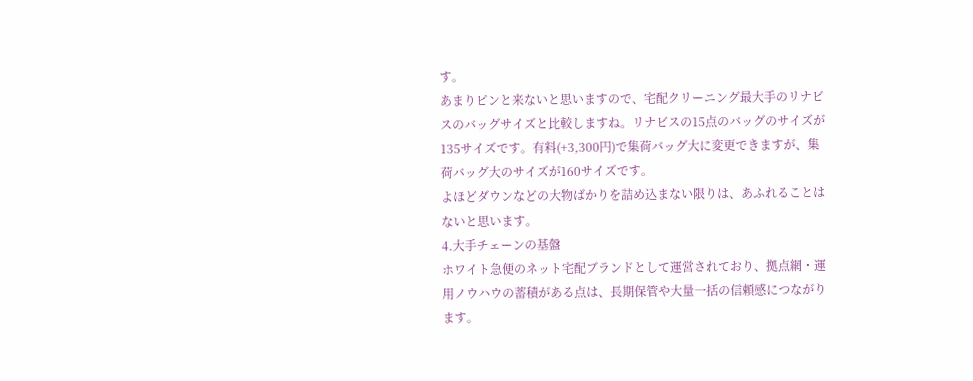す。
あまりピンと来ないと思いますので、宅配クリーニング最大手のリナビスのバッグサイズと比較しますね。リナビスの15点のバッグのサイズが135サイズです。有料(+3,300円)で集荷バッグ大に変更できますが、集荷バッグ大のサイズが160サイズです。
よほどダウンなどの大物ばかりを詰め込まない限りは、あふれることはないと思います。
4.大手チェーンの基盤
ホワイト急便のネット宅配ブランドとして運営されており、拠点網・運用ノウハウの蓄積がある点は、長期保管や大量一括の信頼感につながります。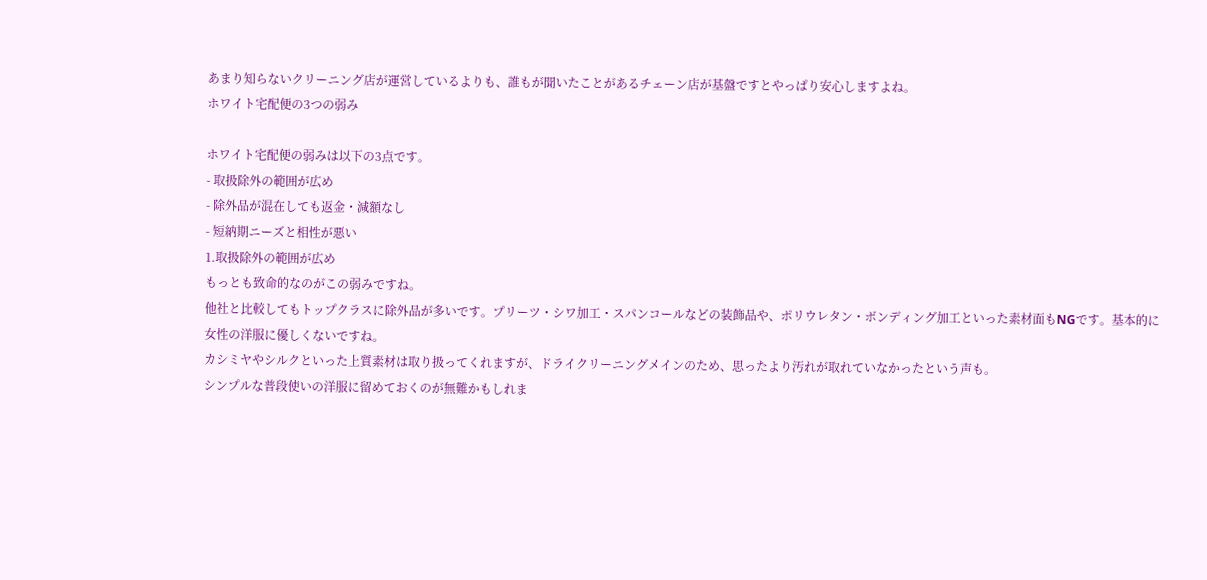あまり知らないクリーニング店が運営しているよりも、誰もが聞いたことがあるチェーン店が基盤ですとやっぱり安心しますよね。
ホワイト宅配便の3つの弱み

ホワイト宅配便の弱みは以下の3点です。
- 取扱除外の範囲が広め
- 除外品が混在しても返金・減額なし
- 短納期ニーズと相性が悪い
1.取扱除外の範囲が広め
もっとも致命的なのがこの弱みですね。
他社と比較してもトップクラスに除外品が多いです。プリーツ・シワ加工・スパンコールなどの装飾品や、ポリウレタン・ボンディング加工といった素材面もNGです。基本的に女性の洋服に優しくないですね。
カシミヤやシルクといった上質素材は取り扱ってくれますが、ドライクリーニングメインのため、思ったより汚れが取れていなかったという声も。
シンプルな普段使いの洋服に留めておくのが無難かもしれま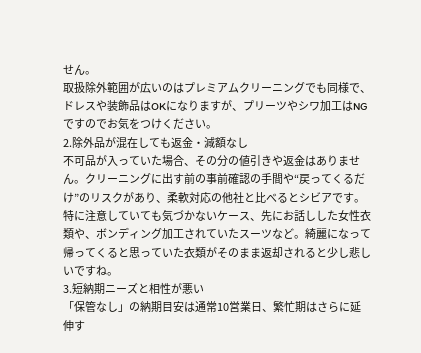せん。
取扱除外範囲が広いのはプレミアムクリーニングでも同様で、ドレスや装飾品はOKになりますが、プリーツやシワ加工はNGですのでお気をつけください。
2.除外品が混在しても返金・減額なし
不可品が入っていた場合、その分の値引きや返金はありません。クリーニングに出す前の事前確認の手間や“戻ってくるだけ”のリスクがあり、柔軟対応の他社と比べるとシビアです。
特に注意していても気づかないケース、先にお話しした女性衣類や、ボンディング加工されていたスーツなど。綺麗になって帰ってくると思っていた衣類がそのまま返却されると少し悲しいですね。
3.短納期ニーズと相性が悪い
「保管なし」の納期目安は通常10営業日、繁忙期はさらに延伸す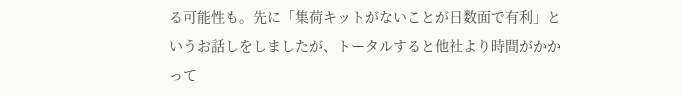る可能性も。先に「集荷キットがないことが日数面で有利」というお話しをしましたが、トータルすると他社より時間がかかって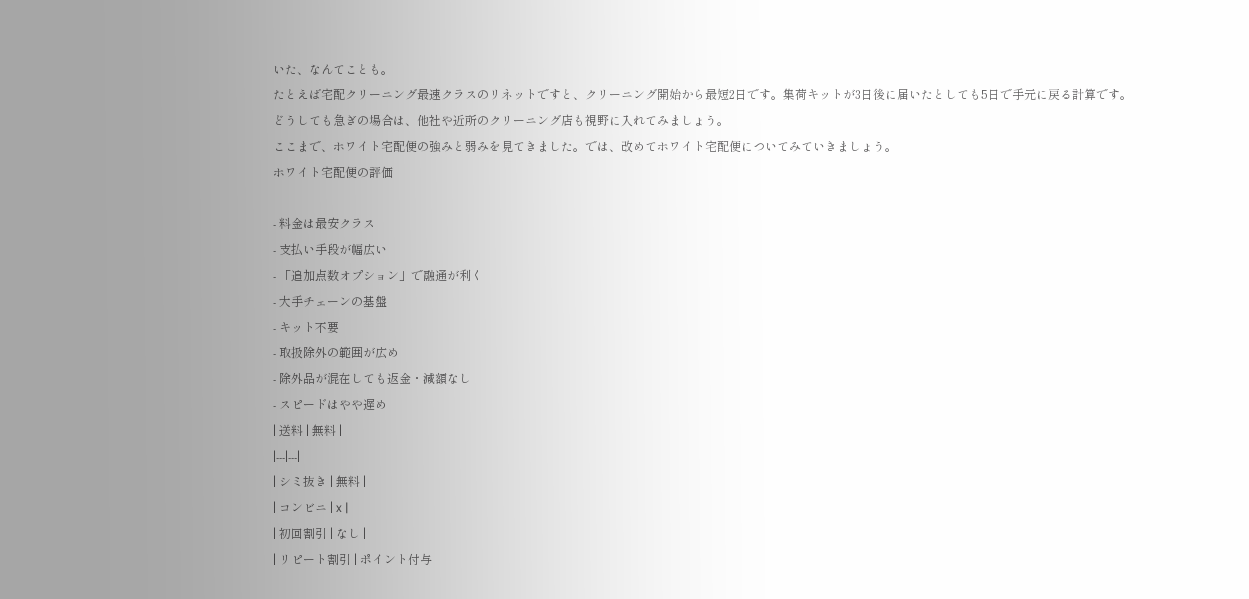いた、なんてことも。
たとえば宅配クリーニング最速クラスのリネットですと、クリーニング開始から最短2日です。集荷キットが3日後に届いたとしても5日で手元に戻る計算です。
どうしても急ぎの場合は、他社や近所のクリーニング店も視野に入れてみましょう。
ここまで、ホワイト宅配便の強みと弱みを見てきました。では、改めてホワイト宅配便についてみていきましょう。
ホワイト宅配便の評価

- 料金は最安クラス
- 支払い手段が幅広い
- 「追加点数オプション」で融通が利く
- 大手チェーンの基盤
- キット不要
- 取扱除外の範囲が広め
- 除外品が混在しても返金・減額なし
- スピードはやや遅め
| 送料 | 無料 |
|---|---|
| シミ抜き | 無料 |
| コンビニ | x |
| 初回割引 | なし |
| リピート割引 | ポイント付与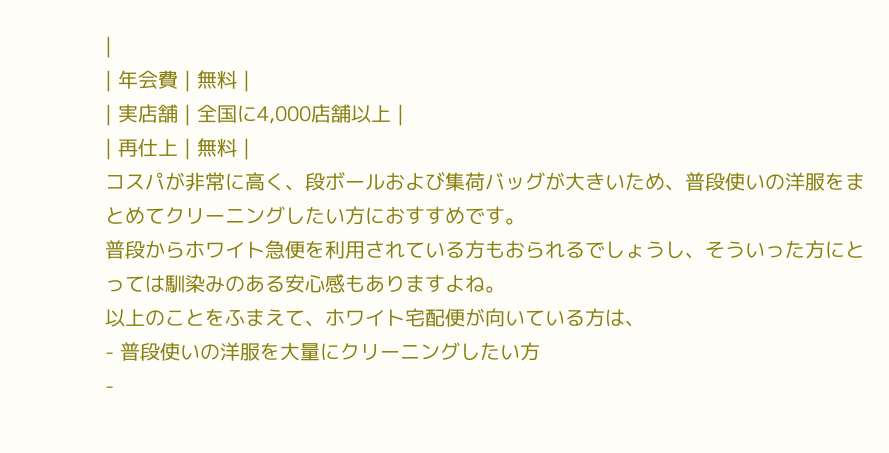|
| 年会費 | 無料 |
| 実店舗 | 全国に4,000店舗以上 |
| 再仕上 | 無料 |
コスパが非常に高く、段ボールおよび集荷バッグが大きいため、普段使いの洋服をまとめてクリーニングしたい方におすすめです。
普段からホワイト急便を利用されている方もおられるでしょうし、そういった方にとっては馴染みのある安心感もありますよね。
以上のことをふまえて、ホワイト宅配便が向いている方は、
- 普段使いの洋服を大量にクリーニングしたい方
-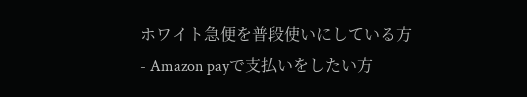ホワイト急便を普段使いにしている方
- Amazon payで支払いをしたい方